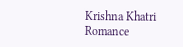Krishna Khatri
Romance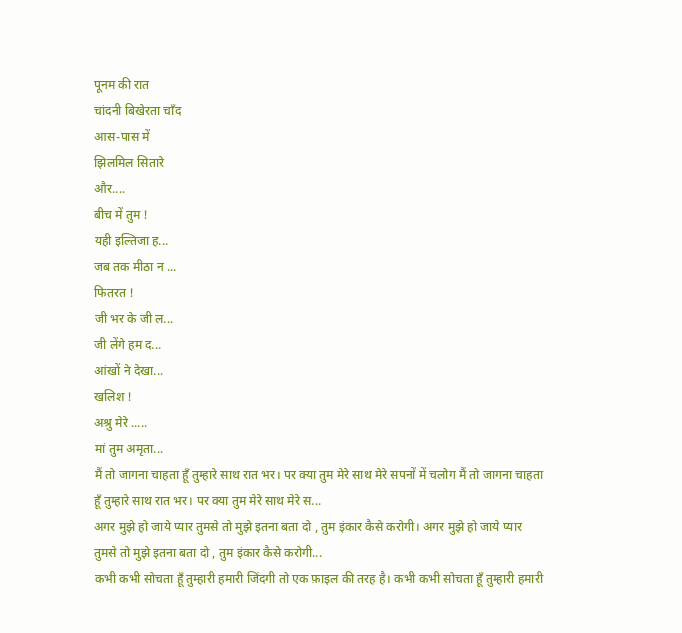पूनम की रात
चांदनी बिखेरता चाँद
आस-पास में
झिलमिल सितारे
और....
बीच में तुम !
यही इल्तिजा ह...
जब तक मीठा न ...
फितरत !
जी भर के जी ल...
जी लेंगे हम द...
आंखों ने देखा...
खलिश !
अश्रु मेरे .....
मां तुम अमृता...
मैं तो जागना चाहता हूँ तुम्हारे साथ रात भर। पर क्या तुम मेरे साथ मेरे सपनों में चलोग मैं तो जागना चाहता हूँ तुम्हारे साथ रात भर। पर क्या तुम मेरे साथ मेरे स...
अगर मुझे हो जाये प्यार तुमसे तो मुझे इतना बता दो , तुम इंकार कैसे करोगी। अगर मुझे हो जाये प्यार तुमसे तो मुझे इतना बता दो , तुम इंकार कैसे करोगी...
कभी कभी सोचता हूँ तुम्हारी हमारी जिंदगी तो एक फ़ाइल की तरह है। कभी कभी सोचता हूँ तुम्हारी हमारी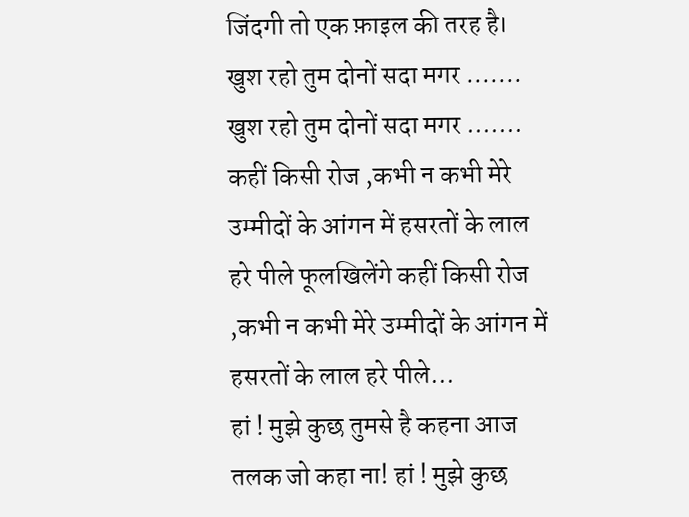जिंदगी तो एक फ़ाइल की तरह है।
खुश रहो तुम दोनों सदा मगर ....... खुश रहो तुम दोनों सदा मगर .......
कहीं किसी रोज ,कभी न कभी मेरे उम्मीदों के आंगन में हसरतों के लाल हरे पीले फूलखिलेंगे कहीं किसी रोज ,कभी न कभी मेरे उम्मीदों के आंगन में हसरतों के लाल हरे पीले...
हां ! मुझे कुछ तुमसे है कहना आज तलक जो कहा ना! हां ! मुझे कुछ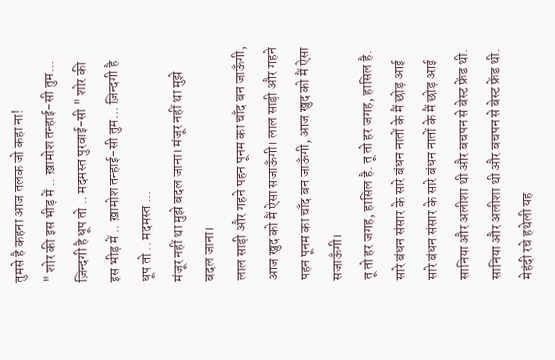तुमसे है कहना आज तलक जो कहा ना!
" शोर की इस भीड़ में .. ख़ामोश तन्हाई-सी तुम... ज़िन्दगी है धूप तो .. मदमस्त पुरवाई-सी " शोर की इस भीड़ में .. ख़ामोश तन्हाई-सी तुम... ज़िन्दगी है धूप तो .. मदमस्त ...
मंजूर नहीं था मुझे बदल जाना। मंजूर नहीं था मुझे बदल जाना।
लाल साड़ी और गहने पहन पूनम का चाँद बन जाऊँगी, आज खुद को मैं ऐसा सजाऊँगी। लाल साड़ी और गहने पहन पूनम का चाँद बन जाऊँगी, आज खुद को मैं ऐसा सजाऊँगी।
तू तो हर जगह, हासिल है. तू तो हर जगह, हासिल है.
सारे बंधन संसार के सारे बंधन नातों के मैं छोड़ आई सारे बंधन संसार के सारे बंधन नातों के मैं छोड़ आई
सानिया और अलीशा थी और बचपन से बेस्ट फ्रेंड थी. सानिया और अलीशा थी और बचपन से बेस्ट फ्रेंड थी.
मेहंदी रचे हथेली यह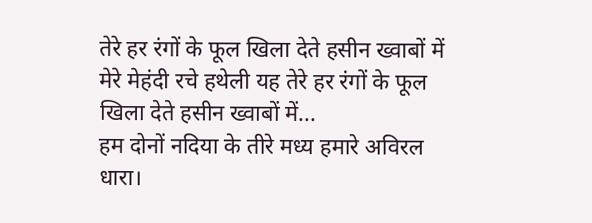तेरे हर रंगों के फूल खिला देते हसीन ख्वाबों में मेरे मेहंदी रचे हथेली यह तेरे हर रंगों के फूल खिला देते हसीन ख्वाबों में...
हम दोनों नदिया के तीरे मध्य हमारे अविरल धारा।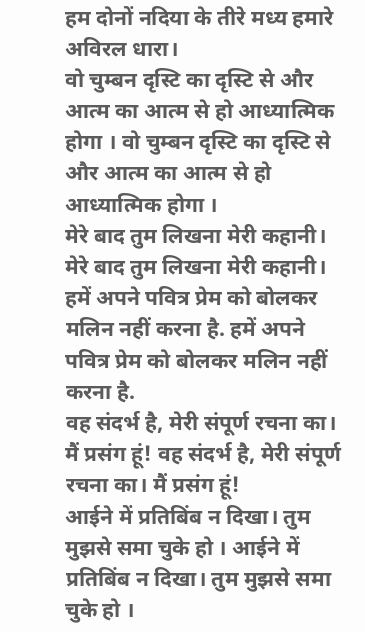हम दोनों नदिया के तीरे मध्य हमारे अविरल धारा।
वो चुम्बन दृस्टि का दृस्टि से और आत्म का आत्म से हो आध्यात्मिक होगा । वो चुम्बन दृस्टि का दृस्टि से और आत्म का आत्म से हो आध्यात्मिक होगा ।
मेरे बाद तुम लिखना मेरी कहानी। मेरे बाद तुम लिखना मेरी कहानी।
हमें अपने पवित्र प्रेम को बोलकर मलिन नहीं करना है. हमें अपने पवित्र प्रेम को बोलकर मलिन नहीं करना है.
वह संदर्भ है, मेरी संपूर्ण रचना का। मैं प्रसंग हूं! वह संदर्भ है, मेरी संपूर्ण रचना का। मैं प्रसंग हूं!
आईने में प्रतिबिंब न दिखा। तुम मुझसे समा चुके हो । आईने में प्रतिबिंब न दिखा। तुम मुझसे समा चुके हो ।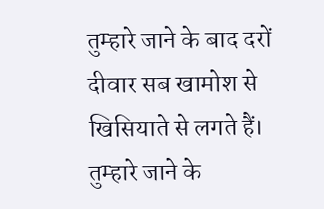तुम्हारे जाने के बाद दरों दीवार सब खामोश से खिसियाते से लगते हैं। तुम्हारे जाने के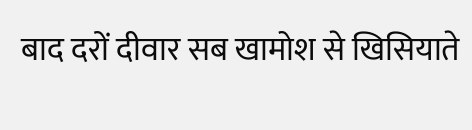बाद दरों दीवार सब खामोश से खिसियाते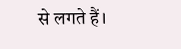से लगते हैं।